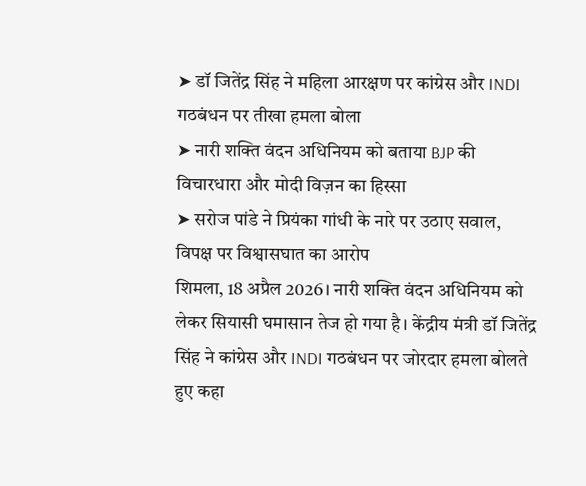➤ डॉ जितेंद्र सिंह ने महिला आरक्षण पर कांग्रेस और INDI गठबंधन पर तीखा हमला बोला
➤ नारी शक्ति वंदन अधिनियम को बताया BJP की विचारधारा और मोदी विज़न का हिस्सा
➤ सरोज पांडे ने प्रियंका गांधी के नारे पर उठाए सवाल, विपक्ष पर विश्वासघात का आरोप
शिमला, 18 अप्रैल 2026। नारी शक्ति वंदन अधिनियम को लेकर सियासी घमासान तेज हो गया है। केंद्रीय मंत्री डॉ जितेंद्र सिंह ने कांग्रेस और INDI गठबंधन पर जोरदार हमला बोलते हुए कहा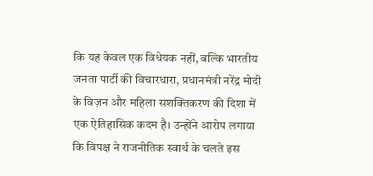कि यह केवल एक विधेयक नहीं, बल्कि भारतीय जनता पार्टी की विचारधारा, प्रधानमंत्री नरेंद्र मोदी के विज़न और महिला सशक्तिकरण की दिशा में एक ऐतिहासिक कदम है। उन्होंने आरोप लगाया कि विपक्ष ने राजनीतिक स्वार्थ के चलते इस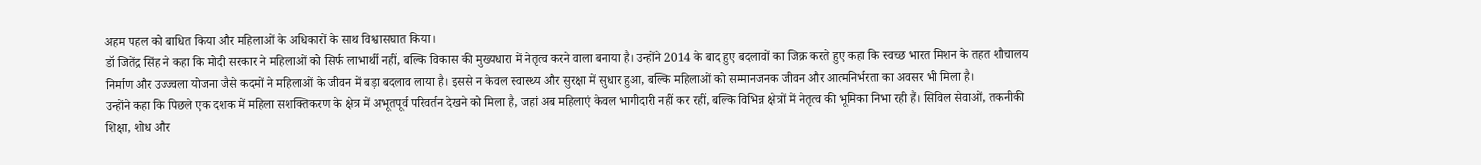अहम पहल को बाधित किया और महिलाओं के अधिकारों के साथ विश्वासघात किया।
डॉ जितेंद्र सिंह ने कहा कि मोदी सरकार ने महिलाओं को सिर्फ लाभार्थी नहीं, बल्कि विकास की मुख्यधारा में नेतृत्व करने वाला बनाया है। उन्होंने 2014 के बाद हुए बदलावों का जिक्र करते हुए कहा कि स्वच्छ भारत मिशन के तहत शौचालय निर्माण और उज्ज्वला योजना जैसे कदमों ने महिलाओं के जीवन में बड़ा बदलाव लाया है। इससे न केवल स्वास्थ्य और सुरक्षा में सुधार हुआ, बल्कि महिलाओं को सम्मानजनक जीवन और आत्मनिर्भरता का अवसर भी मिला है।
उन्होंने कहा कि पिछले एक दशक में महिला सशक्तिकरण के क्षेत्र में अभूतपूर्व परिवर्तन देखने को मिला है, जहां अब महिलाएं केवल भागीदारी नहीं कर रहीं, बल्कि विभिन्न क्षेत्रों में नेतृत्व की भूमिका निभा रही हैं। सिविल सेवाओं, तकनीकी शिक्षा, शोध और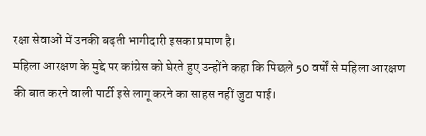रक्षा सेवाओं में उनकी बढ़ती भागीदारी इसका प्रमाण है।
महिला आरक्षण के मुद्दे पर कांग्रेस को घेरते हुए उन्होंने कहा कि पिछले 50 वर्षों से महिला आरक्षण की बात करने वाली पार्टी इसे लागू करने का साहस नहीं जुटा पाई।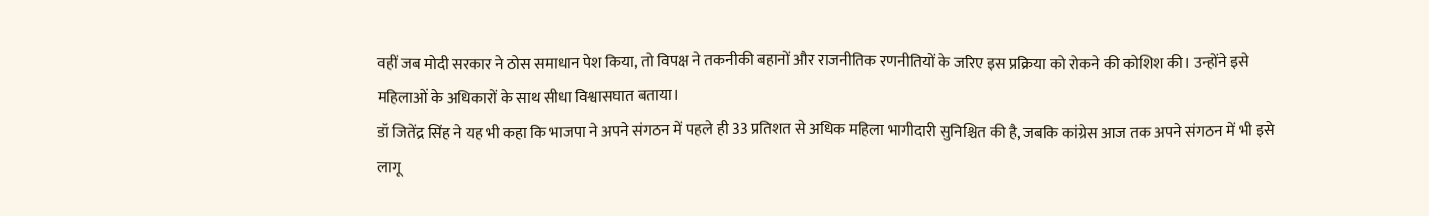वहीं जब मोदी सरकार ने ठोस समाधान पेश किया, तो विपक्ष ने तकनीकी बहानों और राजनीतिक रणनीतियों के जरिए इस प्रक्रिया को रोकने की कोशिश की। उन्होंने इसे महिलाओं के अधिकारों के साथ सीधा विश्वासघात बताया।
डॉ जितेंद्र सिंह ने यह भी कहा कि भाजपा ने अपने संगठन में पहले ही 33 प्रतिशत से अधिक महिला भागीदारी सुनिश्चित की है, जबकि कांग्रेस आज तक अपने संगठन में भी इसे लागू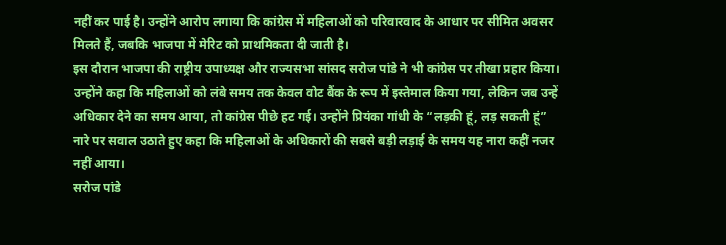नहीं कर पाई है। उन्होंने आरोप लगाया कि कांग्रेस में महिलाओं को परिवारवाद के आधार पर सीमित अवसर मिलते हैं, जबकि भाजपा में मेरिट को प्राथमिकता दी जाती है।
इस दौरान भाजपा की राष्ट्रीय उपाध्यक्ष और राज्यसभा सांसद सरोज पांडे ने भी कांग्रेस पर तीखा प्रहार किया। उन्होंने कहा कि महिलाओं को लंबे समय तक केवल वोट बैंक के रूप में इस्तेमाल किया गया, लेकिन जब उन्हें अधिकार देने का समय आया, तो कांग्रेस पीछे हट गई। उन्होंने प्रियंका गांधी के “लड़की हूं, लड़ सकती हूं” नारे पर सवाल उठाते हुए कहा कि महिलाओं के अधिकारों की सबसे बड़ी लड़ाई के समय यह नारा कहीं नजर नहीं आया।
सरोज पांडे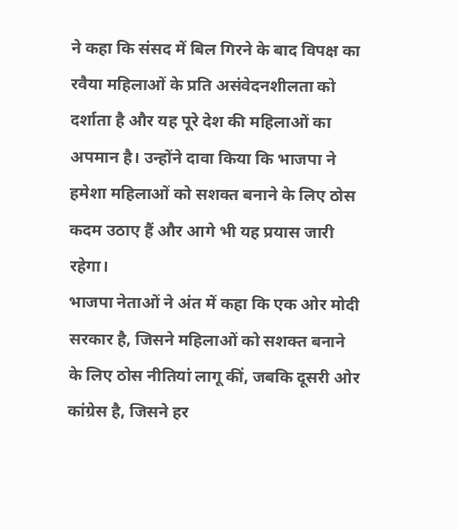ने कहा कि संसद में बिल गिरने के बाद विपक्ष का रवैया महिलाओं के प्रति असंवेदनशीलता को दर्शाता है और यह पूरे देश की महिलाओं का अपमान है। उन्होंने दावा किया कि भाजपा ने हमेशा महिलाओं को सशक्त बनाने के लिए ठोस कदम उठाए हैं और आगे भी यह प्रयास जारी रहेगा।
भाजपा नेताओं ने अंत में कहा कि एक ओर मोदी सरकार है, जिसने महिलाओं को सशक्त बनाने के लिए ठोस नीतियां लागू कीं, जबकि दूसरी ओर कांग्रेस है, जिसने हर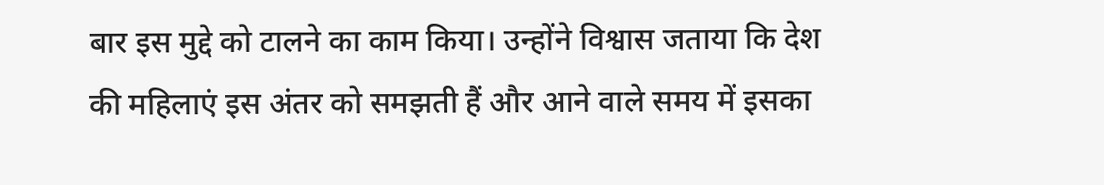बार इस मुद्दे को टालने का काम किया। उन्होंने विश्वास जताया कि देश की महिलाएं इस अंतर को समझती हैं और आने वाले समय में इसका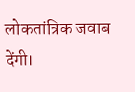लोकतांत्रिक जवाब देंगी।